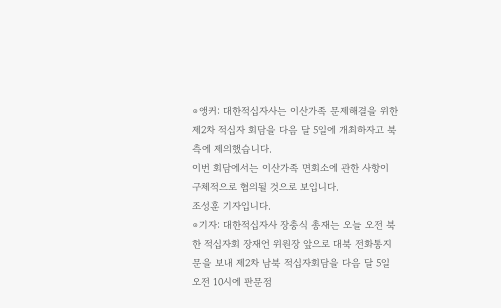⊙앵커: 대한적십자사는 이산가족 문제해결을 위한 제2차 적십자 회담을 다음 달 5일에 개최하자고 북측에 제의했습니다.
이번 회담에서는 이산가족 면회소에 관한 사항이 구체적으로 협의될 것으로 보입니다.
조성훈 기자입니다.
⊙기자: 대한적십자사 장충식 총재는 오늘 오전 북한 적십자회 장재언 위원장 앞으로 대북 전화통지문을 보내 제2차 남북 적십자회담을 다음 달 5일 오전 10시에 판문점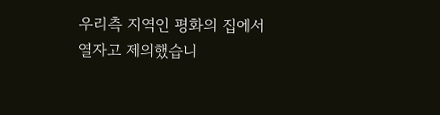우리측 지역인 평화의 집에서 열자고 제의했습니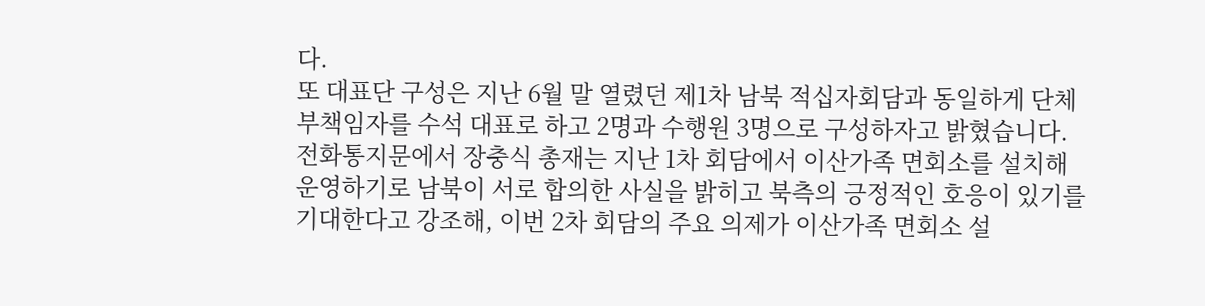다.
또 대표단 구성은 지난 6월 말 열렸던 제1차 남북 적십자회담과 동일하게 단체 부책임자를 수석 대표로 하고 2명과 수행원 3명으로 구성하자고 밝혔습니다.
전화통지문에서 장충식 총재는 지난 1차 회담에서 이산가족 면회소를 설치해 운영하기로 남북이 서로 합의한 사실을 밝히고 북측의 긍정적인 호응이 있기를 기대한다고 강조해, 이번 2차 회담의 주요 의제가 이산가족 면회소 설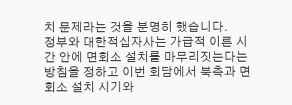치 문제라는 것을 분명히 했습니다.
정부와 대한적십자사는 가급적 이른 시간 안에 면회소 설치를 마무리짓는다는 방침을 정하고 이번 회담에서 북측과 면회소 설치 시기와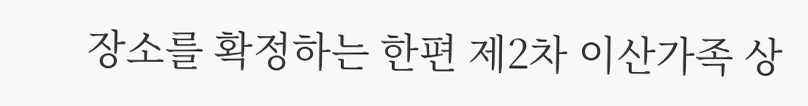장소를 확정하는 한편 제2차 이산가족 상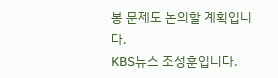봉 문제도 논의할 계획입니다.
KBS뉴스 조성훈입니다.